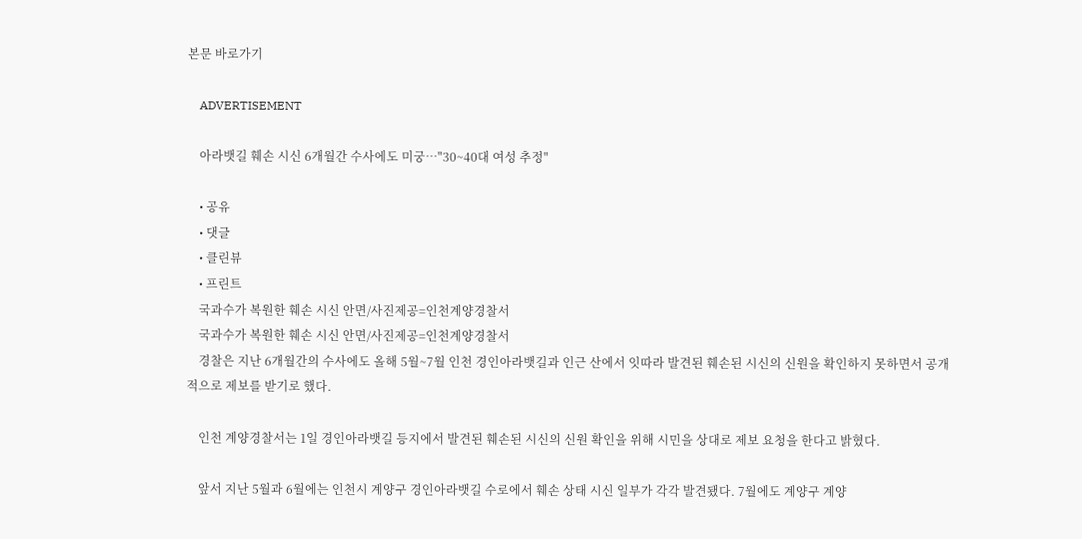본문 바로가기

    ADVERTISEMENT

    아라뱃길 훼손 시신 6개월간 수사에도 미궁…"30~40대 여성 추정"

    • 공유
    • 댓글
    • 클린뷰
    • 프린트
    국과수가 복원한 훼손 시신 안면/사진제공=인천계양경찰서
    국과수가 복원한 훼손 시신 안면/사진제공=인천계양경찰서
    경찰은 지난 6개월간의 수사에도 올해 5월~7월 인천 경인아라뱃길과 인근 산에서 잇따라 발견된 훼손된 시신의 신원을 확인하지 못하면서 공개적으로 제보를 받기로 했다.

    인천 계양경찰서는 1일 경인아라뱃길 등지에서 발견된 훼손된 시신의 신원 확인을 위해 시민을 상대로 제보 요청을 한다고 밝혔다.

    앞서 지난 5월과 6월에는 인천시 계양구 경인아라뱃길 수로에서 훼손 상태 시신 일부가 각각 발견됐다. 7월에도 계양구 계양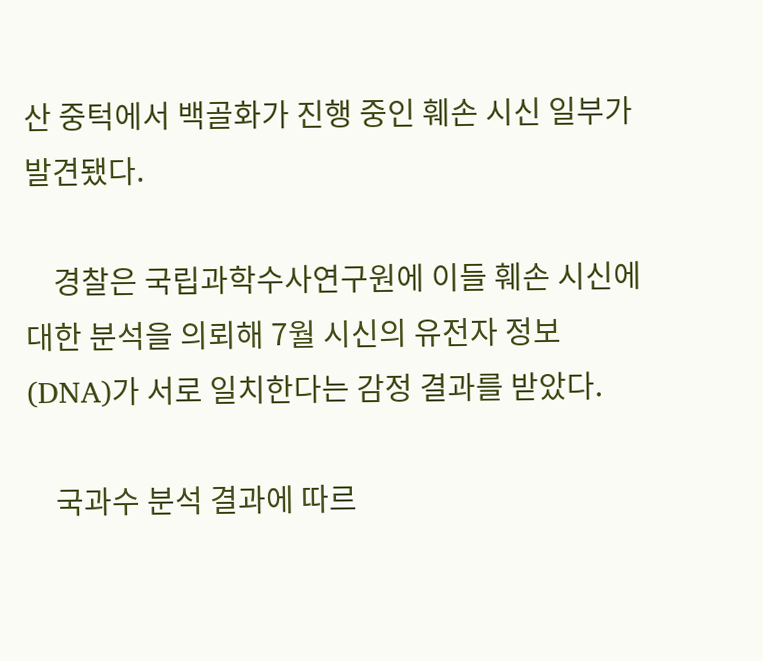산 중턱에서 백골화가 진행 중인 훼손 시신 일부가 발견됐다.

    경찰은 국립과학수사연구원에 이들 훼손 시신에 대한 분석을 의뢰해 7월 시신의 유전자 정보(DNA)가 서로 일치한다는 감정 결과를 받았다.

    국과수 분석 결과에 따르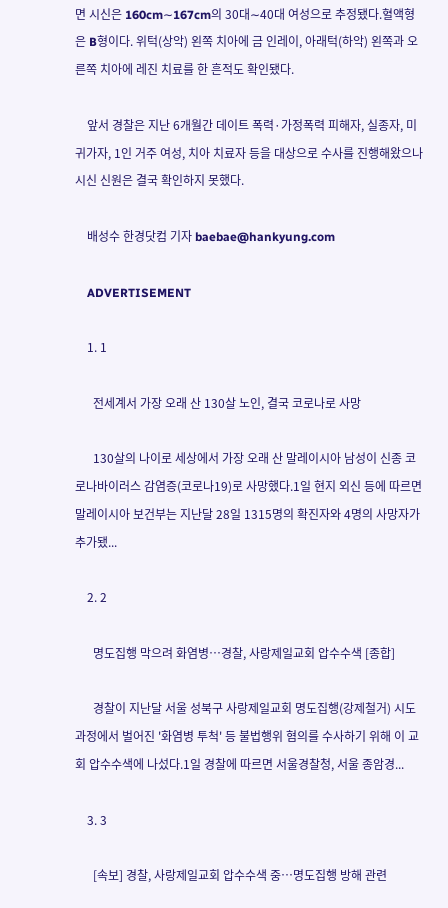면 시신은 160cm∼167cm의 30대∼40대 여성으로 추정됐다.혈액형은 B형이다. 위턱(상악) 왼쪽 치아에 금 인레이, 아래턱(하악) 왼쪽과 오른쪽 치아에 레진 치료를 한 흔적도 확인됐다.

    앞서 경찰은 지난 6개월간 데이트 폭력·가정폭력 피해자, 실종자, 미귀가자, 1인 거주 여성, 치아 치료자 등을 대상으로 수사를 진행해왔으나 시신 신원은 결국 확인하지 못했다.

    배성수 한경닷컴 기자 baebae@hankyung.com

    ADVERTISEMENT

    1. 1

      전세계서 가장 오래 산 130살 노인, 결국 코로나로 사망

      130살의 나이로 세상에서 가장 오래 산 말레이시아 남성이 신종 코로나바이러스 감염증(코로나19)로 사망했다.1일 현지 외신 등에 따르면 말레이시아 보건부는 지난달 28일 1315명의 확진자와 4명의 사망자가 추가됐...

    2. 2

      명도집행 막으려 화염병…경찰, 사랑제일교회 압수수색 [종합]

      경찰이 지난달 서울 성북구 사랑제일교회 명도집행(강제철거) 시도 과정에서 벌어진 '화염병 투척' 등 불법행위 혐의를 수사하기 위해 이 교회 압수수색에 나섰다.1일 경찰에 따르면 서울경찰청, 서울 종암경...

    3. 3

      [속보] 경찰, 사랑제일교회 압수수색 중…명도집행 방해 관련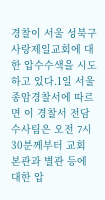경찰이 서울 성북구 사랑제일교회에 대한 압수수색을 시도하고 있다.1일 서울 종암경찰서에 따르면 이 경찰서 전담수사팀은 오전 7시30분께부터 교회 본관과 별관 등에 대한 압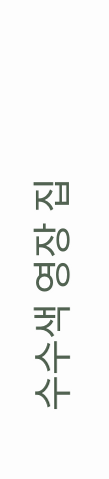수수색 영장 집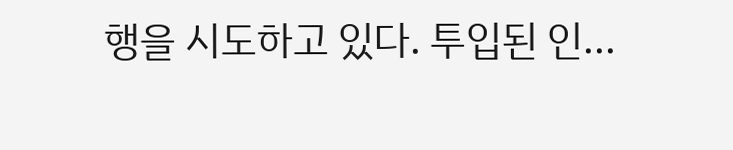행을 시도하고 있다. 투입된 인...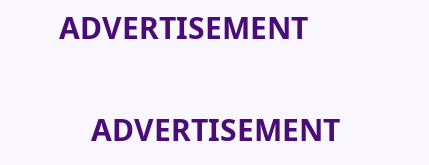ADVERTISEMENT

    ADVERTISEMENT